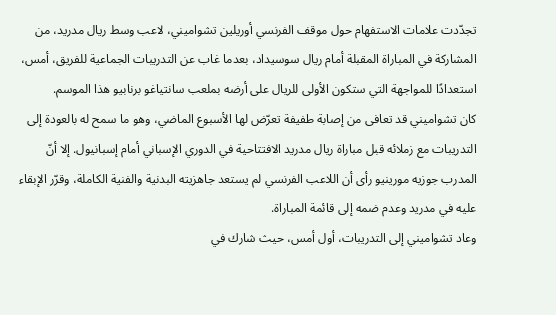تجدّدت علامات الاستفهام حول موقف الفرنسي أوريلين تشواميني، لاعب وسط ريال مدريد، من المشاركة في المباراة المقبلة أمام ريال سوسيداد، بعدما غاب عن التدريبات الجماعية للفريق، أمس، استعدادًا للمواجهة التي ستكون الأولى للريال على أرضه بملعب سانتياغو برنابيو هذا الموسم.
كان تشواميني قد تعافى من إصابة طفيفة تعرّض لها الأسبوع الماضي، وهو ما سمح له بالعودة إلى التدريبات مع زملائه قبل مباراة ريال مدريد الافتتاحية في الدوري الإسباني أمام إسبانيول. إلا أنّ المدرب جوزيه مورينيو رأى أن اللاعب الفرنسي لم يستعد جاهزيته البدنية والفنية الكاملة، وقرّر الإبقاء عليه في مدريد وعدم ضمه إلى قائمة المباراة.
وعاد تشواميني إلى التدريبات، أول أمس، حيث شارك في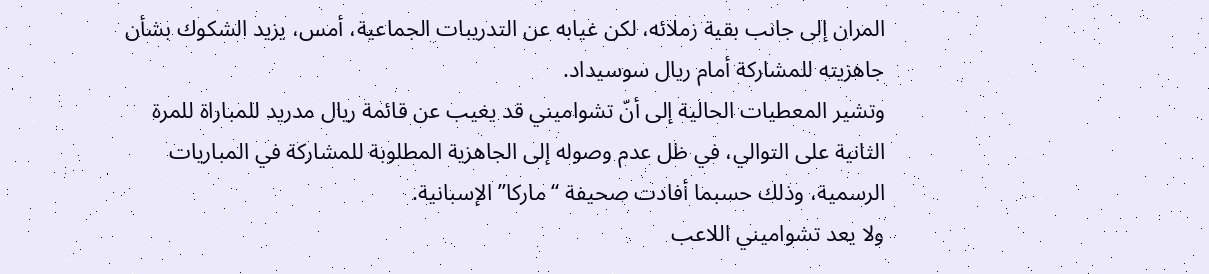المران إلى جانب بقية زملائه، لكن غيابه عن التدريبات الجماعية، أمس، يزيد الشكوك بشأن جاهزيته للمشاركة أمام ريال سوسيداد.
وتشير المعطيات الحالية إلى أنّ تشواميني قد يغيب عن قائمة ريال مدريد للمباراة للمرة الثانية على التوالي، في ظل عدم وصوله إلى الجاهزية المطلوبة للمشاركة في المباريات الرسمية، وذلك حسبما أفادت صحيفة “ماركا” الإسبانية.
ولا يعد تشواميني اللاعب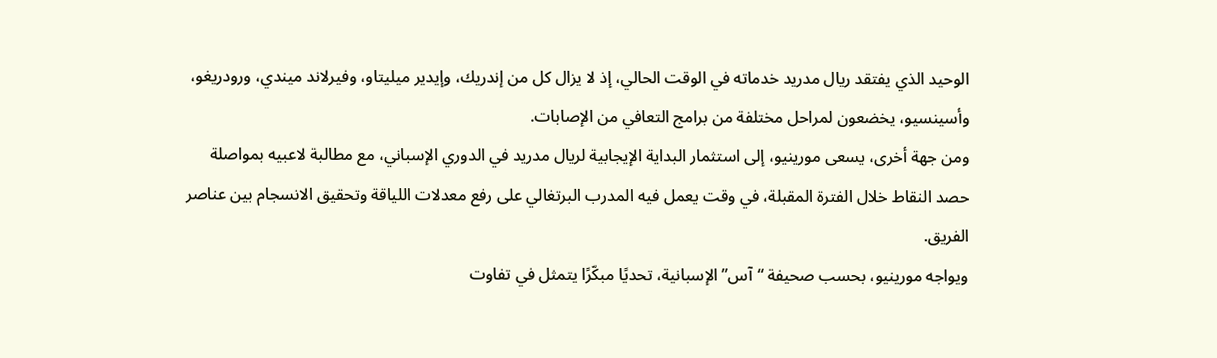الوحيد الذي يفتقد ريال مدريد خدماته في الوقت الحالي، إذ لا يزال كل من إندريك، وإيدير ميليتاو، وفيرلاند ميندي، ورودريغو، وأسينسيو، يخضعون لمراحل مختلفة من برامج التعافي من الإصابات.
ومن جهة أخرى، يسعى مورينيو، إلى استثمار البداية الإيجابية لريال مدريد في الدوري الإسباني، مع مطالبة لاعبيه بمواصلة حصد النقاط خلال الفترة المقبلة، في وقت يعمل فيه المدرب البرتغالي على رفع معدلات اللياقة وتحقيق الانسجام بين عناصر الفريق.
ويواجه مورينيو، بحسب صحيفة “آس” الإسبانية، تحديًا مبكّرًا يتمثل في تفاوت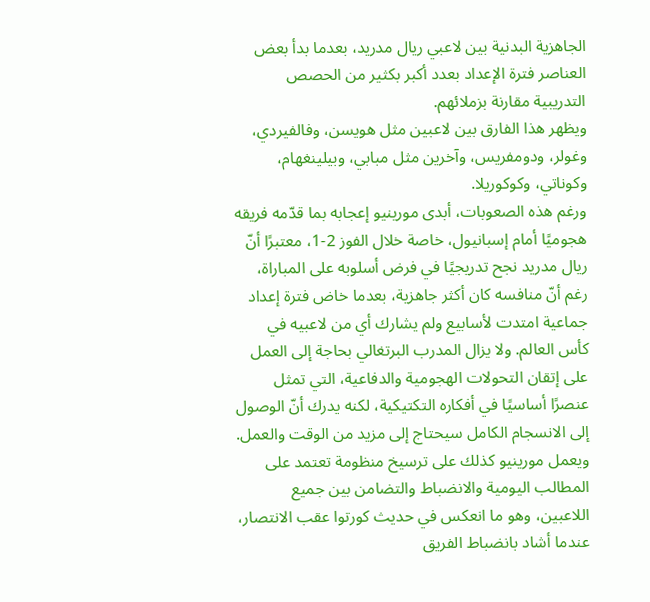الجاهزية البدنية بين لاعبي ريال مدريد، بعدما بدأ بعض العناصر فترة الإعداد بعدد أكبر بكثير من الحصص التدريبية مقارنة بزملائهم.
ويظهر هذا الفارق بين لاعبين مثل هويسن، وفالفيردي، وغولر، ودومفريس، وآخرين مثل مبابي، وبيلينغهام، وكوناتي، وكوكوريلا.
ورغم هذه الصعوبات، أبدى مورينيو إعجابه بما قدّمه فريقه هجوميًا أمام إسبانيول، خاصة خلال الفوز 2-1، معتبرًا أنّ ريال مدريد نجح تدريجيًا في فرض أسلوبه على المباراة، رغم أنّ منافسه كان أكثر جاهزية، بعدما خاض فترة إعداد جماعية امتدت لأسابيع ولم يشارك أي من لاعبيه في كأس العالم. ولا يزال المدرب البرتغالي بحاجة إلى العمل على إتقان التحولات الهجومية والدفاعية، التي تمثل عنصرًا أساسيًا في أفكاره التكتيكية، لكنه يدرك أنّ الوصول إلى الانسجام الكامل سيحتاج إلى مزيد من الوقت والعمل.
ويعمل مورينيو كذلك على ترسيخ منظومة تعتمد على المطالب اليومية والانضباط والتضامن بين جميع اللاعبين، وهو ما انعكس في حديث كورتوا عقب الانتصار، عندما أشاد بانضباط الفريق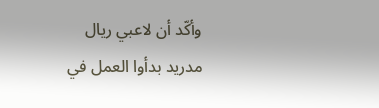وأكّد أن لاعبي ريال مدريد بدأوا العمل في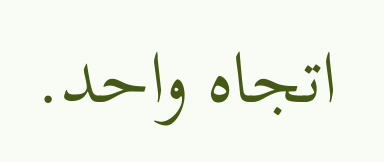اتجاه واحد.